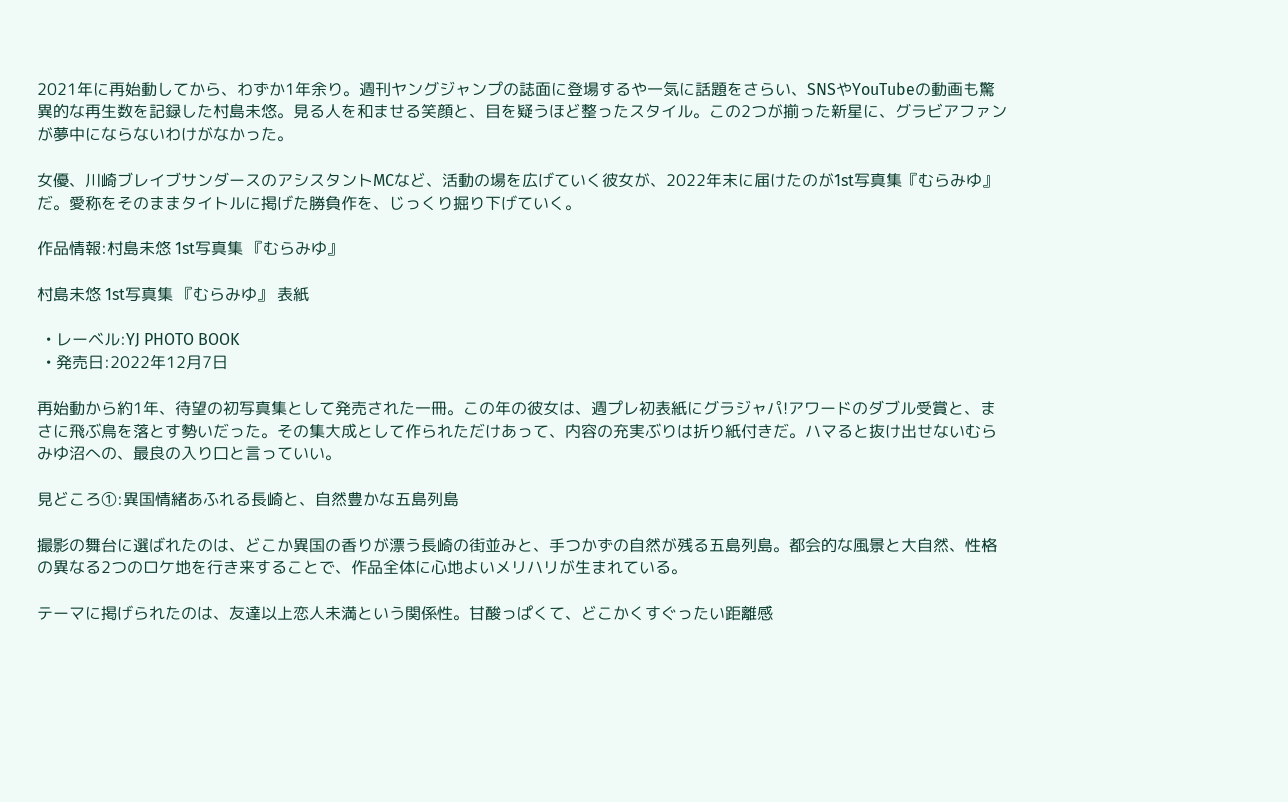2021年に再始動してから、わずか1年余り。週刊ヤングジャンプの誌面に登場するや一気に話題をさらい、SNSやYouTubeの動画も驚異的な再生数を記録した村島未悠。見る人を和ませる笑顔と、目を疑うほど整ったスタイル。この2つが揃った新星に、グラビアファンが夢中にならないわけがなかった。

女優、川崎ブレイブサンダースのアシスタントMCなど、活動の場を広げていく彼女が、2022年末に届けたのが1st写真集『むらみゆ』だ。愛称をそのままタイトルに掲げた勝負作を、じっくり掘り下げていく。

作品情報:村島未悠 1st写真集 『むらみゆ』

村島未悠 1st写真集 『むらみゆ』 表紙

  • レーベル:YJ PHOTO BOOK
  • 発売日:2022年12月7日

再始動から約1年、待望の初写真集として発売された一冊。この年の彼女は、週プレ初表紙にグラジャパ!アワードのダブル受賞と、まさに飛ぶ鳥を落とす勢いだった。その集大成として作られただけあって、内容の充実ぶりは折り紙付きだ。ハマると抜け出せないむらみゆ沼への、最良の入り口と言っていい。

見どころ①:異国情緒あふれる長崎と、自然豊かな五島列島

撮影の舞台に選ばれたのは、どこか異国の香りが漂う長崎の街並みと、手つかずの自然が残る五島列島。都会的な風景と大自然、性格の異なる2つのロケ地を行き来することで、作品全体に心地よいメリハリが生まれている。

テーマに掲げられたのは、友達以上恋人未満という関係性。甘酸っぱくて、どこかくすぐったい距離感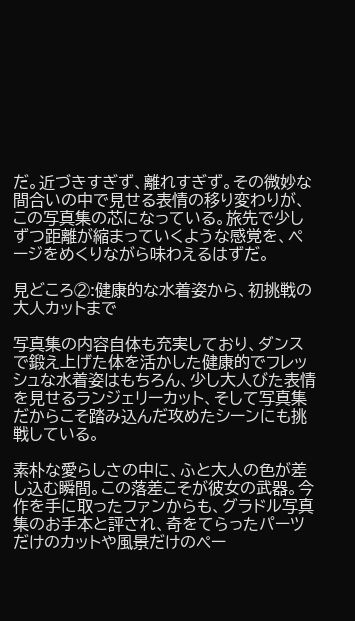だ。近づきすぎず、離れすぎず。その微妙な間合いの中で見せる表情の移り変わりが、この写真集の芯になっている。旅先で少しずつ距離が縮まっていくような感覚を、ページをめくりながら味わえるはずだ。

見どころ②:健康的な水着姿から、初挑戦の大人カットまで

写真集の内容自体も充実しており、ダンスで鍛え上げた体を活かした健康的でフレッシュな水着姿はもちろん、少し大人びた表情を見せるランジェリーカット、そして写真集だからこそ踏み込んだ攻めたシーンにも挑戦している。

素朴な愛らしさの中に、ふと大人の色が差し込む瞬間。この落差こそが彼女の武器。今作を手に取ったファンからも、グラドル写真集のお手本と評され、奇をてらったパーツだけのカットや風景だけのペー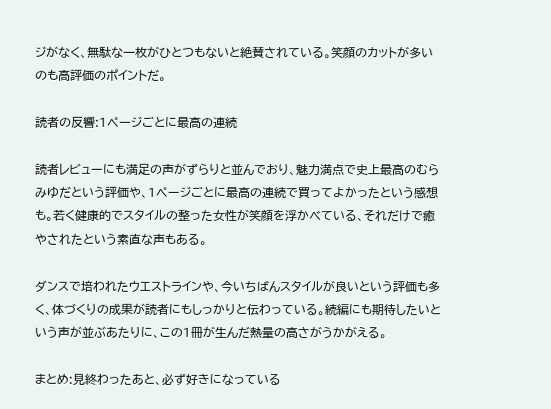ジがなく、無駄な一枚がひとつもないと絶賛されている。笑顔のカットが多いのも高評価のポイントだ。

読者の反響:1ページごとに最高の連続

読者レビューにも満足の声がずらりと並んでおり、魅力満点で史上最高のむらみゆだという評価や、1ページごとに最高の連続で買ってよかったという感想も。若く健康的でスタイルの整った女性が笑顔を浮かべている、それだけで癒やされたという素直な声もある。

ダンスで培われたウエストラインや、今いちばんスタイルが良いという評価も多く、体づくりの成果が読者にもしっかりと伝わっている。続編にも期待したいという声が並ぶあたりに、この1冊が生んだ熱量の高さがうかがえる。

まとめ:見終わったあと、必ず好きになっている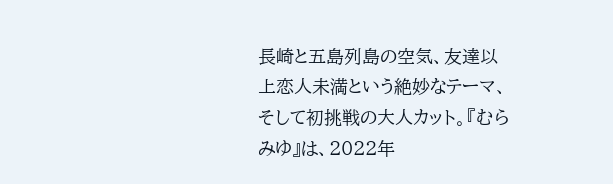長崎と五島列島の空気、友達以上恋人未満という絶妙なテーマ、そして初挑戦の大人カット。『むらみゆ』は、2022年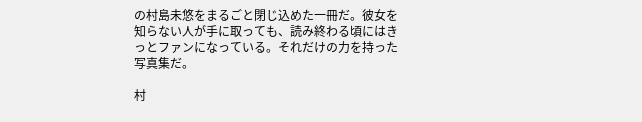の村島未悠をまるごと閉じ込めた一冊だ。彼女を知らない人が手に取っても、読み終わる頃にはきっとファンになっている。それだけの力を持った写真集だ。

村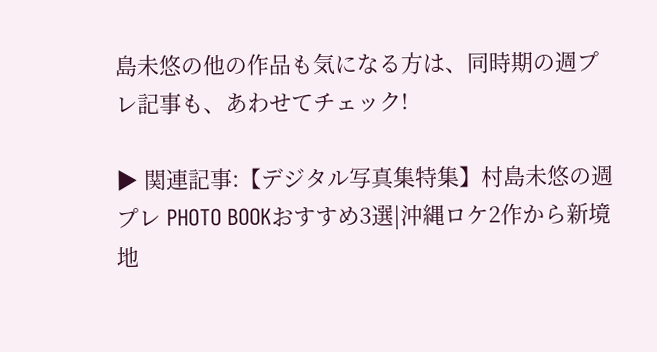島未悠の他の作品も気になる方は、同時期の週プレ記事も、あわせてチェック!

▶ 関連記事:【デジタル写真集特集】村島未悠の週プレ PHOTO BOOKおすすめ3選|沖縄ロケ2作から新境地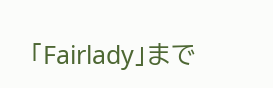「Fairlady」まで